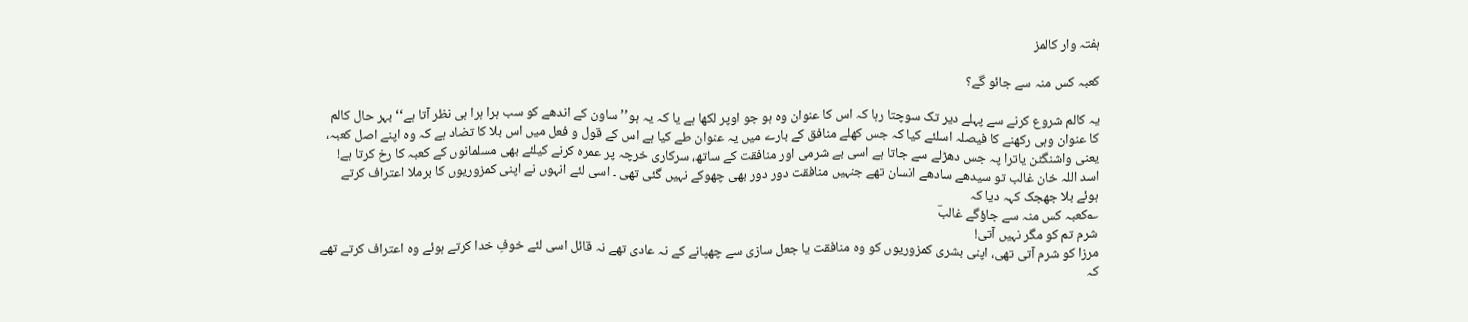ہفتہ وار کالمز

کعبہ کس منہ سے جائو گے؟

یہ کالم شروع کرنے سے پہلے دیر تک سوچتا رہا کہ اس کا عنوان وہ ہو جو اوپر لکھا ہے یا کہ یہ ہو’’ساون کے اندھے کو سب ہرا ہرا ہی نظر آتا ہے‘‘بہر حال کالم کا عنوان وہی رکھنے کا فیصلہ اسلئے کیا کہ جس کھلے منافق کے بارے میں یہ عنوان طے کیا ہے اس کے قول و فعل میں اس بلا کا تضاد ہے کہ وہ اپنے اصل کعبہ، یعنی واشنگٹن یاترا پہ جس دھڑلے سے جاتا ہے اسی بے شرمی اور منافقت کے ساتھ، سرکاری خرچہ پر عمرہ کرنے کیلئے بھی مسلمانوں کے کعبہ کا رخ کرتا ہے! اسد اللہ خان غالب تو سیدھے سادھے انسان تھے جنہیں منافقت دور دور بھی چھوکے نہیں گئی تھی ۔ اسی لئے انہوں نے اپنی کمزوریوں کا برملا اعتراف کرتے ہوئے بلا جھجک کہہ دیا کہ
؎کعبہ کس منہ سے جاؤگے غالبؔ
شرم تم کو مگر نہیں آتی!
مرزا کو شرم آتی تھی، اپنی بشری کمزوریوں کو وہ منافقت یا جعل سازی سے چھپانے کے نہ عادی تھے نہ قائل اسی لئے خوفِ خدا کرتے ہوئے وہ اعتراف کرتے تھے کہ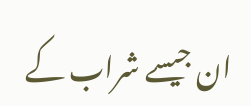ان جیسے شراب کے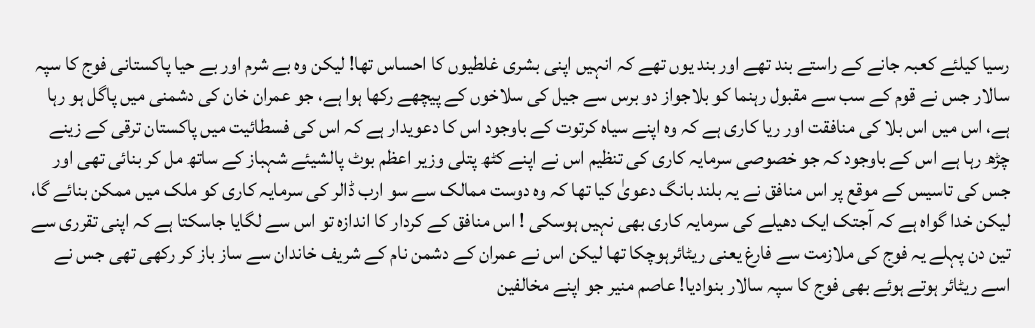رسیا کیلئے کعبہ جانے کے راستے بند تھے اور بند یوں تھے کہ انہیں اپنی بشری غلطیوں کا احساس تھا! لیکن وہ بے شرم اور بے حیا پاکستانی فوج کا سپہ سالار جس نے قوم کے سب سے مقبول رہنما کو بلاجواز دو برس سے جیل کی سلاخوں کے پیچھے رکھا ہوا ہے، جو عمران خان کی دشمنی میں پاگل ہو رہا ہے، اس میں اس بلا کی منافقت اور ریا کاری ہے کہ وہ اپنے سیاہ کرتوت کے باوجود اس کا دعویدار ہے کہ اس کی فسطائیت میں پاکستان ترقی کے زینے چڑھ رہا ہے اس کے باوجود کہ جو خصوصی سرمایہ کاری کی تنظیم اس نے اپنے کٹھ پتلی وزیر اعظم بوٹ پالشیئے شہباز کے ساتھ مل کر بنائی تھی اور جس کی تاسیس کے موقع پر اس منافق نے یہ بلند بانگ دعویٰ کیا تھا کہ وہ دوست ممالک سے سو ارب ڈالر کی سرمایہ کاری کو ملک میں ممکن بنائے گا، لیکن خدا گواہ ہے کہ آجتک ایک دھیلے کی سرمایہ کاری بھی نہیں ہوسکی ! اس منافق کے کردار کا اندازہ تو اس سے لگایا جاسکتا ہے کہ اپنی تقرری سے تین دن پہلے یہ فوج کی ملازمت سے فارغ یعنی ریٹائرہوچکا تھا لیکن اس نے عمران کے دشمن نام کے شریف خاندان سے ساز باز کر رکھی تھی جس نے اسے ریٹائر ہوتے ہوئے بھی فوج کا سپہ سالار بنوادیا! عاصم منیر جو اپنے مخالفین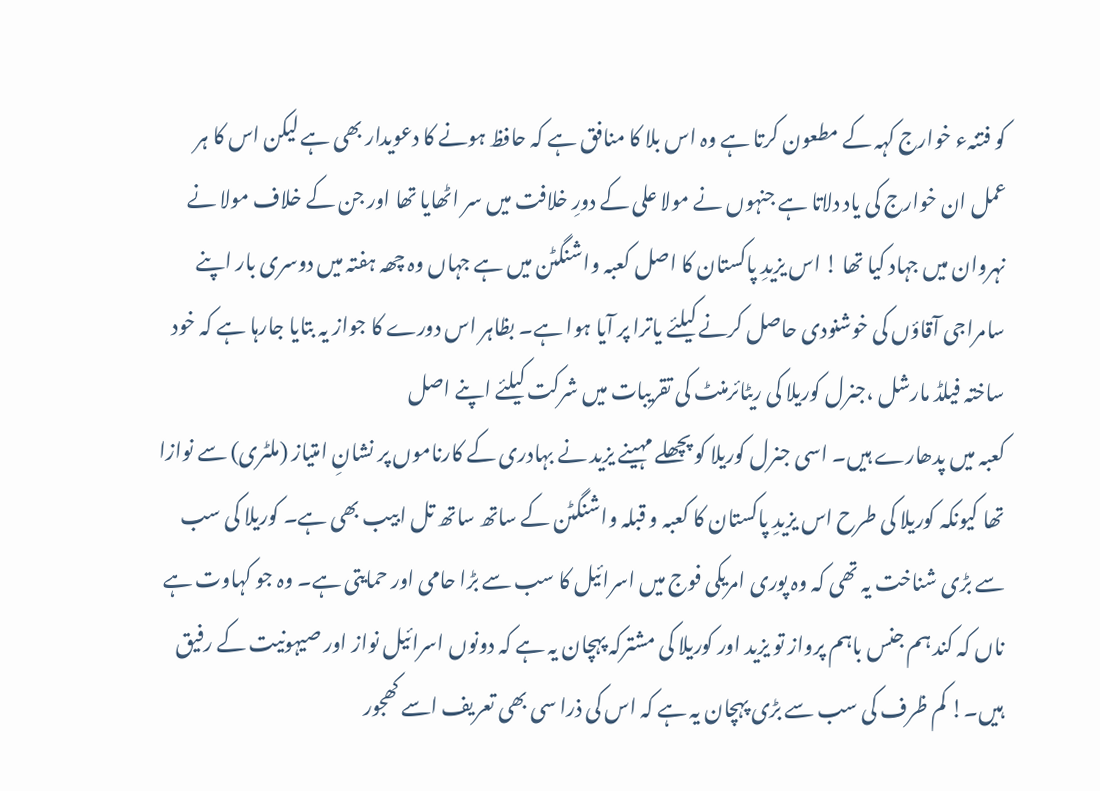کو فتنہء خوارج کہہ کے مطعون کرتا ہے وہ اس بلا کا منافق ہے کہ حافظ ہونے کا دعویدار بھی ہے لیکن اس کا ہر عمل ان خوارج کی یاد دلاتا ہے جنہوں نے مولا علی کے دورِ خلافت میں سر اٹھایا تھا اور جن کے خلاف مولا نے نہروان میں جہاد کیا تھا ! اس یزیدِ پاکستان کا اصل کعبہ واشنگٹن میں ہے جہاں وہ چھہ ہفتہ میں دوسری بار اپنے سامراجی آقاؤں کی خوشنودی حاصل کرنے کیلئے یاترا پر آیا ہوا ہے۔ بظاہر اس دورے کا جواز یہ بتایا جارہا ہے کہ خود ساختہ فیلڈ مارشل ،جنرل کوریلا کی ریٹائرمنٹ کی تقریبات میں شرکت کیلئے اپنے اصل
کعبہ میں پدھارے ہیں۔ اسی جنرل کوریلا کو پچھلے مہینے یزید نے بہادری کے کارناموں پر نشانِ امتیاز (ملٹری) سے نوازا تھا کیونکہ کوریلا کی طرح اس یزیدِ پاکستان کا کعبہ و قبلہ واشنگٹن کے ساتھ ساتھ تل ابیب بھی ہے۔ کوریلا کی سب سے بڑی شناخت یہ تھی کہ وہ پوری امریکی فوج میں اسرائیل کا سب سے بڑا حامی اور حمایتی ہے۔ وہ جو کہاوت ہے ناں کہ کند ہم جنس باہم پرواز تو یزید اور کوریلا کی مشترکہ پہچان یہ ہے کہ دونوں اسرائیل نواز اور صیہونیت کے رفیق ہیں۔! کم ظرف کی سب سے بڑی پہچان یہ ہے کہ اس کی ذرا سی بھی تعریف اسے کھجور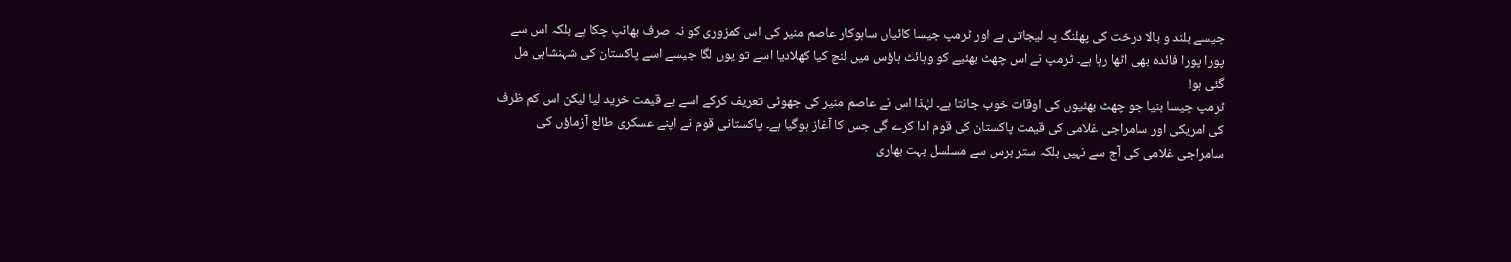جیسے بلند و بالا درخت کی پھلنگ پہ لیجاتی ہے اور ٹرمپ جیسا کائیاں ساہوکار عاصم منیر کی اس کمزوری کو نہ صرف بھانپ چکا ہے بلکہ اس سے پورا پورا فائدہ بھی اٹھا رہا ہے۔ ٹرمپ نے اس چھٹ بھئیے کو وہائٹ ہاؤس میں لنچ کیا کھلادیا اسے تو یوں لگا جیسے اسے پاکستان کی شہنشاہی مل گئی ہو!
ٹرمپ جیسا بنیا جو چھٹ بھئیوں کی اوقات خوب جانتا ہے۔ لہٰذا اس نے عاصم منیر کی جھوٹی تعریف کرکے اسے بے قیمت خرید لیا لیکن اس کم ظرف کی امریکی اور سامراجی غلامی کی قیمت پاکستان کی قوم ادا کرے گی جس کا آغاز ہوگیا ہے۔ پاکستانی قوم نے اپنے عسکری طالع آزماؤں کی سامراجی غلامی کی آج سے نہیں بلکہ ستر برس سے مسلسل بہت بھاری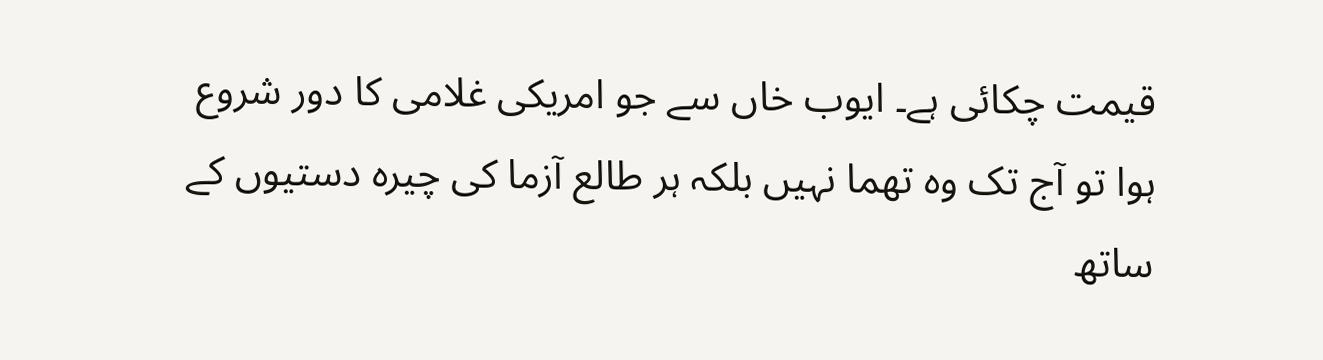قیمت چکائی ہے۔ ایوب خاں سے جو امریکی غلامی کا دور شروع ہوا تو آج تک وہ تھما نہیں بلکہ ہر طالع آزما کی چیرہ دستیوں کے ساتھ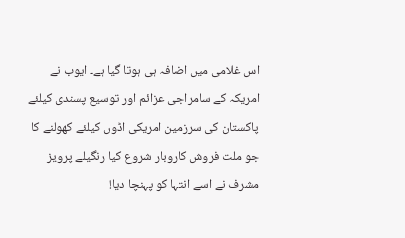اس غلامی میں اضافہ ہی ہوتا گیا ہے۔ ایوب نے امریکہ کے سامراجی عزائم اور توسیع پسندی کیلئے پاکستان کی سرزمین امریکی اڈوں کیلئے کھولنے کا جو ملت فروش کاروبار شروع کیا رنگیلے پرویز مشرف نے اسے انتہا کو پہنچا دیا!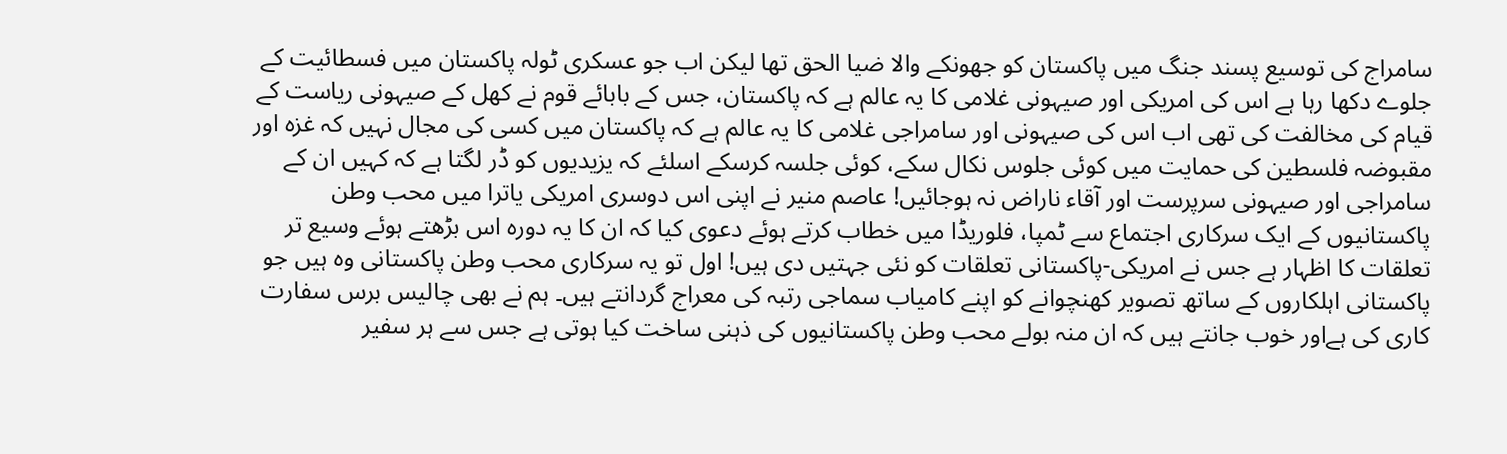سامراج کی توسیع پسند جنگ میں پاکستان کو جھونکے والا ضیا الحق تھا لیکن اب جو عسکری ٹولہ پاکستان میں فسطائیت کے جلوے دکھا رہا ہے اس کی امریکی اور صیہونی غلامی کا یہ عالم ہے کہ پاکستان، جس کے بابائے قوم نے کھل کے صیہونی ریاست کے قیام کی مخالفت کی تھی اب اس کی صیہونی اور سامراجی غلامی کا یہ عالم ہے کہ پاکستان میں کسی کی مجال نہیں کہ غزہ اور مقبوضہ فلسطین کی حمایت میں کوئی جلوس نکال سکے، کوئی جلسہ کرسکے اسلئے کہ یزیدیوں کو ڈر لگتا ہے کہ کہیں ان کے سامراجی اور صیہونی سرپرست اور آقاء ناراض نہ ہوجائیں! عاصم منیر نے اپنی اس دوسری امریکی یاترا میں محب وطن پاکستانیوں کے ایک سرکاری اجتماع سے ٹمپا، فلوریڈا میں خطاب کرتے ہوئے دعوی کیا کہ ان کا یہ دورہ اس بڑھتے ہوئے وسیع تر تعلقات کا اظہار ہے جس نے امریکی-پاکستانی تعلقات کو نئی جہتیں دی ہیں! اول تو یہ سرکاری محب وطن پاکستانی وہ ہیں جو پاکستانی اہلکاروں کے ساتھ تصویر کھنچوانے کو اپنے کامیاب سماجی رتبہ کی معراج گردانتے ہیں۔ ہم نے بھی چالیس برس سفارت کاری کی ہےاور خوب جانتے ہیں کہ ان منہ بولے محب وطن پاکستانیوں کی ذہنی ساخت کیا ہوتی ہے جس سے ہر سفیر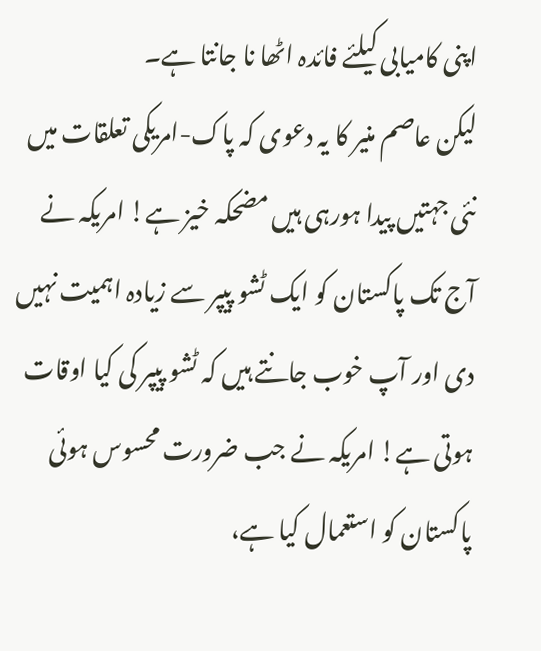اپنی کامیابی کیلئے فائدہ اٹھا نا جانتا ہے۔
لیکن عاصم منیر کا یہ دعوی کہ پاک-امریکی تعلقات میں نئی جہتیں پیدا ہورہی ہیں مضحکہ خیز ہے! امریکہ نے آج تک پاکستان کو ایک ٹشو پیپر سے زیادہ اہمیت نہیں دی اور آپ خوب جانتے ہیں کہ ٹشو پیپر کی کیا اوقات ہوتی ہے! امریکہ نے جب ضرورت محسوس ہوئی پاکستان کو استعمال کیا ہے،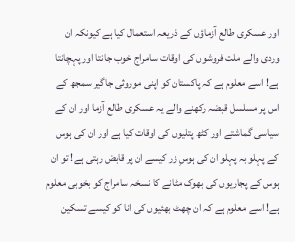اور عسکری طالع آزماؤں کے ذریعہ استعمال کیا ہے کیونکہ ان وردی والے ملت فروشوں کی اوقات سامراج خوب جانتا اور پہچانتا ہے! اسے معلوم ہے کہ پاکستان کو اپنی موروثی جاگیر سمجھ کے اس پر مسلسل قبضہ رکھنے والے یہ عسکری طالع آزما اور ان کے سیاسی گماشتے اور کٹھ پتلیوں کی اوقات کیا ہے اور ان کی ہوس کے پہلو بہ پہلو ان کی ہوسِ زر کیسے ان پر قابض رہتی ہے! تو ان ہوس کے پجاریوں کی بھوک مٹانے کا نسخہ سامراج کو بخوبی معلوم ہے! اسے معلوم ہے کہ ان چھٹ بھئیوں کی انا کو کیسے تسکین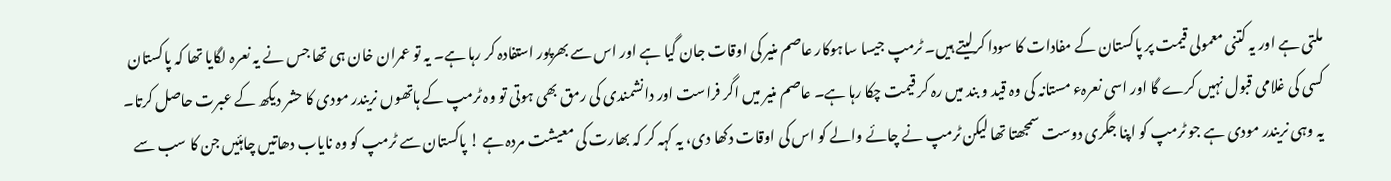ملتی ہے اور یہ کتنی معمولی قیمت پر پاکستان کے مفادات کا سودا کرلیتے ہیں۔ ٹرمپ جیسا ساہوکار عاصم منیر کی اوقات جان گیا ہے اور اس سے بھرپور استفادہ کر رہا ہے۔ یہ تو عمران خان ہی تھا جس نے یہ نعرہ لگایا تھا کہ پاکستان کسی کی غلامی قبول نہیں کرے گا اور اسی نعرہء مستانہ کی وہ قید و بند میں رہ کر قیمت چکا رہا ہے۔ عاصم منیر میں اگر فراست اور دانشمندی کی رمق بھی ہوتی تو وہ ٹرمپ کے ہاتھوں نریندر مودی کا حشر دیکھ کے عبرت حاصل کرتا۔ یہ وہی نریندر مودی ہے جو ٹرمپ کو اپنا جگری دوست سمجھتا تھا لیکن ٹرمپ نے چائے والے کو اس کی اوقات دکھا دی، یہ کہہ کر کہ بھارت کی معیشت مردہ ہے ! پاکستان سے ٹرمپ کو وہ نایاب دھاتیں چاہئیں جن کا سب سے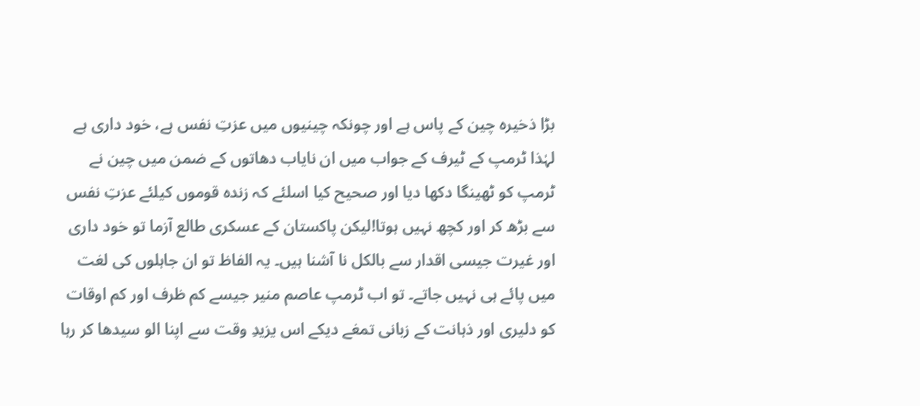بڑا ذخیرہ چین کے پاس ہے اور چونکہ چینیوں میں عزتِ نفس ہے، خود داری ہے لہٰذا ٹرمپ کے ٹیرف کے جواب میں ان نایاب دھاتوں کے ضمن میں چین نے ٹرمپ کو ٹھینگا دکھا دیا اور صحیح کیا اسلئے کہ زندہ قوموں کیلئے عزتِ نفس سے بڑھ کر اور کچھ نہیں ہوتا!لیکن پاکستان کے عسکری طالع آزما تو خود داری اور غیرت جیسی اقدار سے بالکل نا آشنا ہیں۔ یہ الفاظ تو ان جاہلوں کی لغت میں پائے ہی نہیں جاتے۔ تو اب ٹرمپ عاصم منیر جیسے کم ظرف اور کم اوقات کو دلیری اور ذہانت کے زبانی تمغے دیکے اس یزیدِ وقت سے اپنا الو سیدھا کر رہا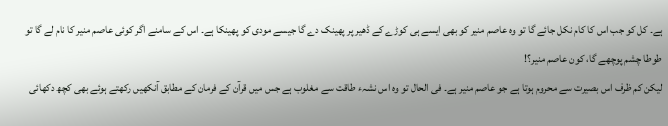ہے۔ کل کو جب اس کا کام نکل جائے گا تو وہ عاصم منیر کو بھی ایسے ہی کوڑے کے ڈھیر پر پھینک دے گا جیسے مودی کو پھینکا ہے۔ اس کے سامنے اگر کوئی عاصم منیر کا نام لے گا تو طوطا چشم پوچھے گا، کون عاصم منیر؟!
لیکن کم ظرف اس بصیرت سے محروم ہوتا ہے جو عاصم منیر ہے۔ فی الحال تو وہ اس نشہء طاقت سے مغلوب ہے جس میں قرآن کے فرمان کے مطابق آنکھیں رکھتے ہوئے بھی کچھ دکھائی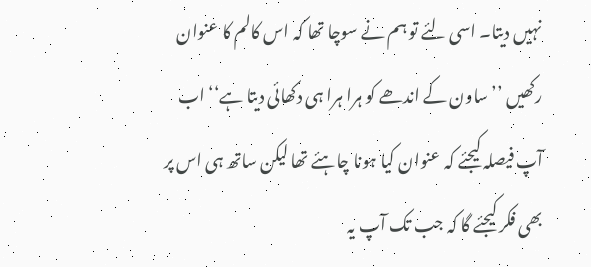نہیں دیتا۔ اسی لئے تو ہم نے سوچا تھا کہ اس کالم کا عنوان رکھیں ’’ساون کے اندھے کو ہرا ہرا ہی دکھائی دیتا ہے‘‘ اب آپ فیصلہ کیجئے کہ عنوان کیا ہونا چاہئے تھا لیکن ساتھ ہی اس پر بھی فکر کیجئے گا کہ جب تک آپ یہ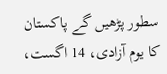سطور پڑھیں گے پاکستان کا یوم آزادی، 14 اگست،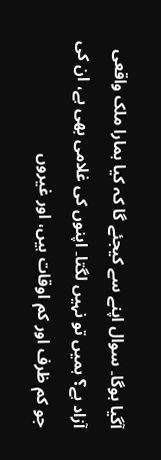آگیا ہوگا۔ سوال اپنے سے کیجئے گا کہ کیا ہمارا ملک واقعی آزاد ہے؟ ہمیں تو نہیں لگتا۔ اپنوں کی غلامی بھی ہے، ان کی جو کم ظرف اور کم اوقات ہیں، اور غیروں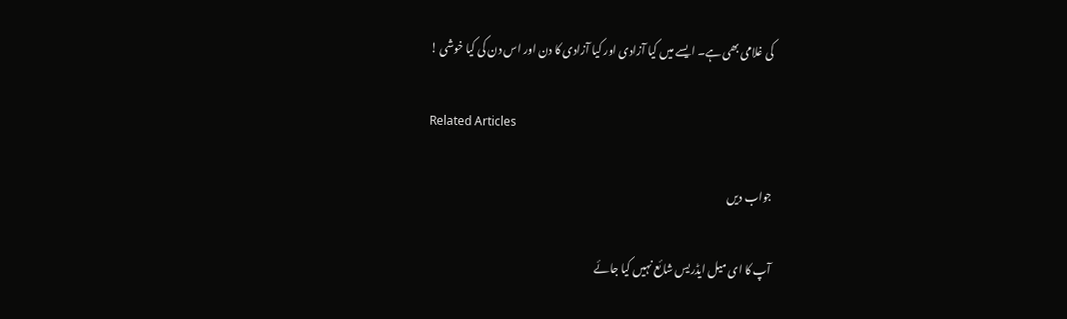کی غلامی بھی ہے۔ ایسے میں کیا آزادی اور کیا آزادی کا دن اور اس دن کی کیا خوشی !

Related Articles

جواب دیں

آپ کا ای میل ایڈریس شائع نہیں کیا جائے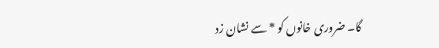گا۔ ضروری خانوں کو * سے نشان زد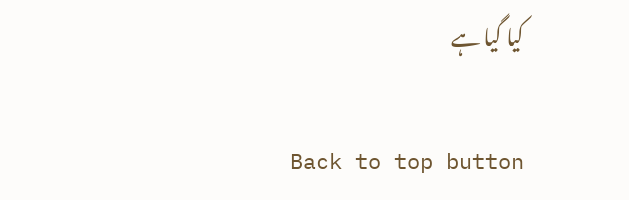کیا گیا ہے

Back to top button